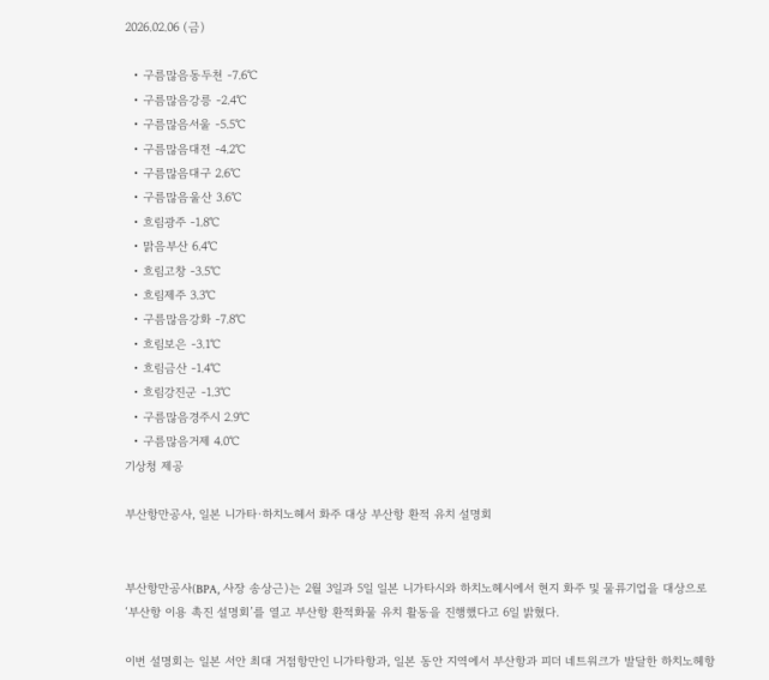2026.02.06 (금)

  • 구름많음동두천 -7.6℃
  • 구름많음강릉 -2.4℃
  • 구름많음서울 -5.5℃
  • 구름많음대전 -4.2℃
  • 구름많음대구 2.6℃
  • 구름많음울산 3.6℃
  • 흐림광주 -1.8℃
  • 맑음부산 6.4℃
  • 흐림고창 -3.5℃
  • 흐림제주 3.3℃
  • 구름많음강화 -7.8℃
  • 흐림보은 -3.1℃
  • 흐림금산 -1.4℃
  • 흐림강진군 -1.3℃
  • 구름많음경주시 2.9℃
  • 구름많음거제 4.0℃
기상청 제공

부산항만공사, 일본 니가타·하치노헤서 화주 대상 부산항 환적 유치 설명회


부산항만공사(BPA, 사장 송상근)는 2월 3일과 5일 일본 니가타시와 하치노헤시에서 현지 화주 및 물류기업을 대상으로 ‘부산항 이용 촉진 설명회’를 열고 부산항 환적화물 유치 활동을 진행했다고 6일 밝혔다.

이번 설명회는 일본 서안 최대 거점항만인 니가타항과, 일본 동안 지역에서 부산항과 피더 네트워크가 발달한 하치노헤항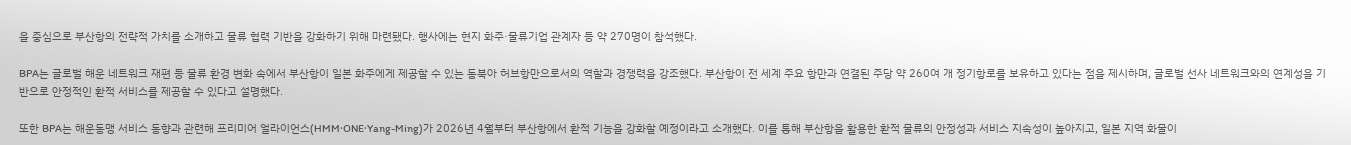을 중심으로 부산항의 전략적 가치를 소개하고 물류 협력 기반을 강화하기 위해 마련됐다. 행사에는 현지 화주·물류기업 관계자 등 약 270명이 참석했다.

BPA는 글로벌 해운 네트워크 재편 등 물류 환경 변화 속에서 부산항이 일본 화주에게 제공할 수 있는 동북아 허브항만으로서의 역할과 경쟁력을 강조했다. 부산항이 전 세계 주요 항만과 연결된 주당 약 260여 개 정기항로를 보유하고 있다는 점을 제시하며, 글로벌 선사 네트워크와의 연계성을 기반으로 안정적인 환적 서비스를 제공할 수 있다고 설명했다.

또한 BPA는 해운동맹 서비스 동향과 관련해 프리미어 얼라이언스(HMM·ONE·Yang-Ming)가 2026년 4월부터 부산항에서 환적 기능을 강화할 예정이라고 소개했다. 이를 통해 부산항을 활용한 환적 물류의 안정성과 서비스 지속성이 높아지고, 일본 지역 화물이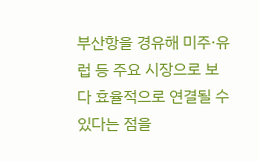부산항을 경유해 미주·유럽 등 주요 시장으로 보다 효율적으로 연결될 수 있다는 점을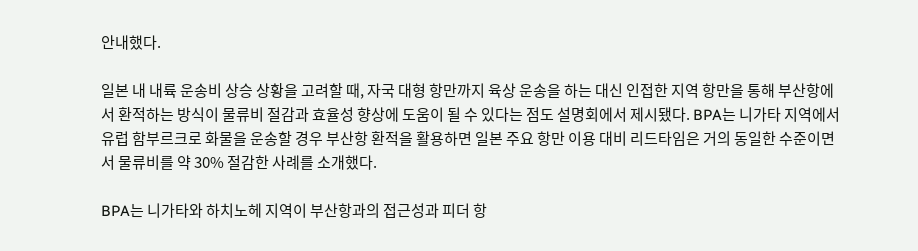안내했다.

일본 내 내륙 운송비 상승 상황을 고려할 때, 자국 대형 항만까지 육상 운송을 하는 대신 인접한 지역 항만을 통해 부산항에서 환적하는 방식이 물류비 절감과 효율성 향상에 도움이 될 수 있다는 점도 설명회에서 제시됐다. BPA는 니가타 지역에서 유럽 함부르크로 화물을 운송할 경우 부산항 환적을 활용하면 일본 주요 항만 이용 대비 리드타임은 거의 동일한 수준이면서 물류비를 약 30% 절감한 사례를 소개했다.

BPA는 니가타와 하치노헤 지역이 부산항과의 접근성과 피더 항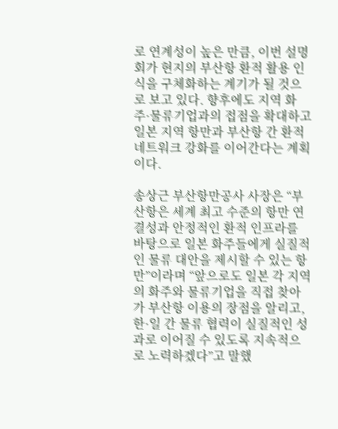로 연계성이 높은 만큼, 이번 설명회가 현지의 부산항 환적 활용 인식을 구체화하는 계기가 될 것으로 보고 있다. 향후에도 지역 화주·물류기업과의 접점을 확대하고 일본 지역 항만과 부산항 간 환적 네트워크 강화를 이어간다는 계획이다.

송상근 부산항만공사 사장은 “부산항은 세계 최고 수준의 항만 연결성과 안정적인 환적 인프라를 바탕으로 일본 화주들에게 실질적인 물류 대안을 제시할 수 있는 항만”이라며 “앞으로도 일본 각 지역의 화주와 물류기업을 직접 찾아가 부산항 이용의 장점을 알리고, 한·일 간 물류 협력이 실질적인 성과로 이어질 수 있도록 지속적으로 노력하겠다”고 말했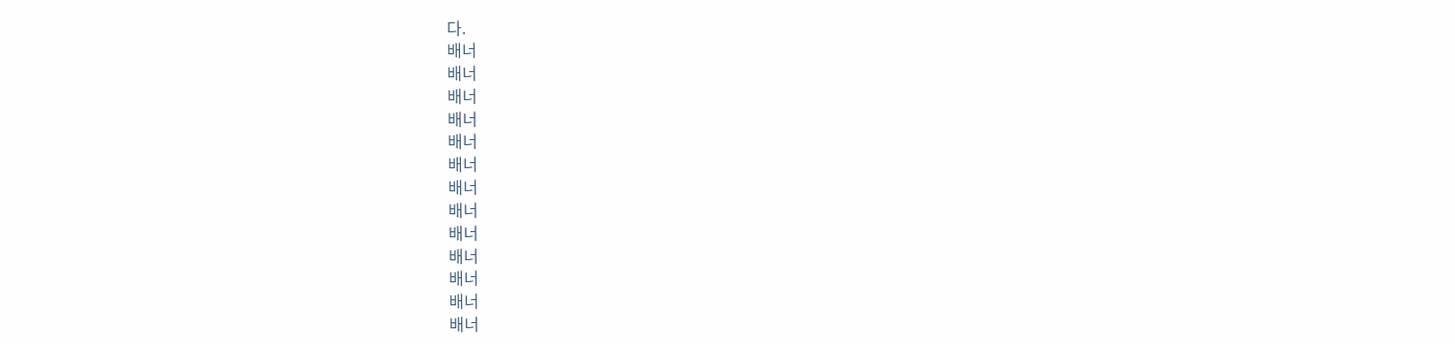다.
배너
배너
배너
배너
배너
배너
배너
배너
배너
배너
배너
배너
배너